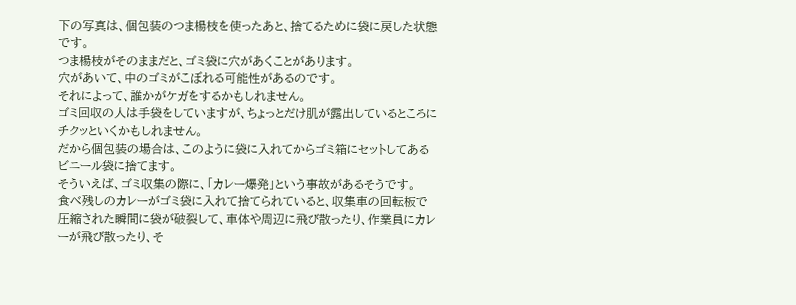下の写真は、個包装のつま楊枝を使ったあと、捨てるために袋に戻した状態です。
つま楊枝がそのままだと、ゴミ袋に穴があくことがあります。
穴があいて、中のゴミがこぼれる可能性があるのです。
それによって、誰かがケガをするかもしれません。
ゴミ回収の人は手袋をしていますが、ちょっとだけ肌が露出しているところにチクッといくかもしれません。
だから個包装の場合は、このように袋に入れてからゴミ箱にセットしてあるビニール袋に捨てます。
そういえば、ゴミ収集の際に、「カレー爆発」という事故があるそうです。
食べ残しのカレーがゴミ袋に入れて捨てられていると、収集車の回転板で圧縮された瞬間に袋が破裂して、車体や周辺に飛び散ったり、作業員にカレーが飛び散ったり、そ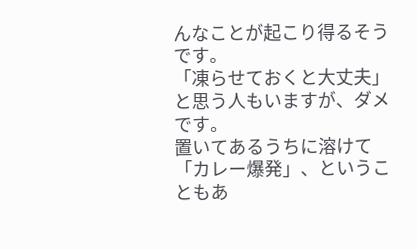んなことが起こり得るそうです。
「凍らせておくと大丈夫」と思う人もいますが、ダメです。
置いてあるうちに溶けて「カレー爆発」、ということもあ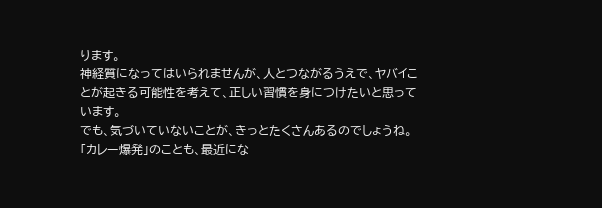ります。
神経質になってはいられませんが、人とつながるうえで、ヤバイことが起きる可能性を考えて、正しい習慣を身につけたいと思っています。
でも、気づいていないことが、きっとたくさんあるのでしょうね。
「カレー爆発」のことも、最近にな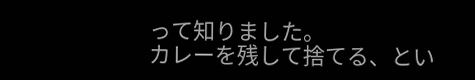って知りました。
カレーを残して捨てる、とい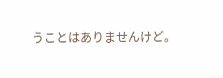うことはありませんけど。